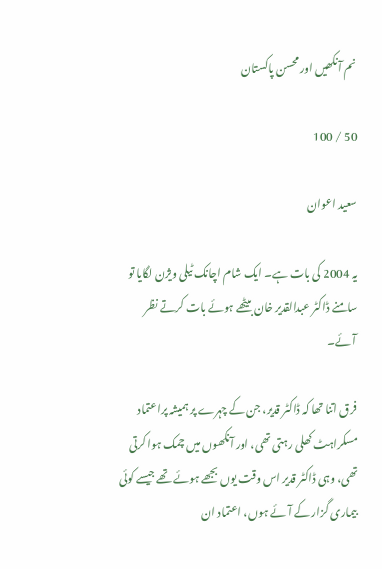نم آنکھیں اور محسن پاکستان

50 / 100

سعید اعوان

یہ 2004 کی بات ہے۔ ایک شام اچانک ٹیلی ویژن لگایا تو سامنے ڈاکٹر عبدالقدیر خان بیٹھے ہوئے بات کرتے نظر آئے۔

فرق اتنا تھا کہ ڈاکٹر قدیر، جن کے چہرے پر ہمیشہ پراعتماد مسکراہٹ کھلی رہتی تھی، اور آنکھوں میں چمک ہوا کرتی تھی، وہی ڈاکٹر قدیر اس وقت یوں بجھے ہوئے تھے جیسے کوئی بیماری گزار کے آئے ہوں، اعتماد ان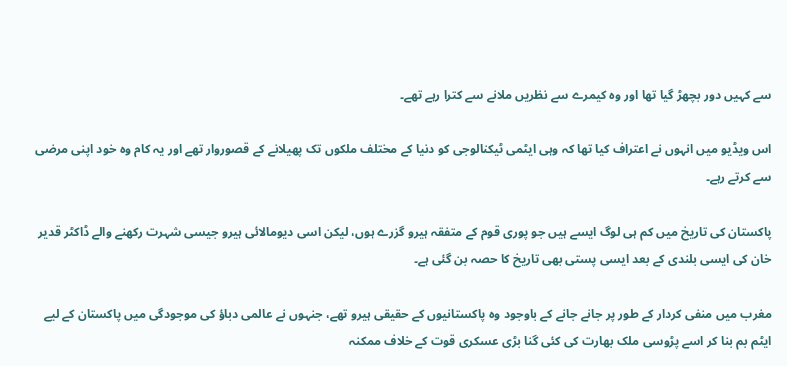سے کہیں دور بچھڑ گیا تھا اور وہ کیمرے سے نظریں ملانے سے کترا رہے تھے۔

اس ویڈیو میں انہوں نے اعتراف کیا تھا کہ وہی ایٹمی ٹیکنالوجی کو دنیا کے مختلف ملکوں تک پھیلانے کے قصوروار تھے اور یہ کام وہ خود اپنی مرضی سے کرتے رہے۔

پاکستان کی تاریخ میں کم ہی لوگ ایسے ہیں جو پوری قوم کے متفقہ ہیرو گزرے ہوں، لیکن اسی دیومالائی ہیرو جیسی شہرت رکھنے والے ڈاکٹر قدیر خان کی ایسی بلندی کے بعد ایسی پستی بھی تاریخ کا حصہ بن گئی ہے۔

مغرب میں منفی کردار کے طور پر جانے جانے کے باوجود وہ پاکستانیوں کے حقیقی ہیرو تھے، جنہوں نے عالمی دباؤ کی موجودگی میں پاکستان کے لیے ایٹم بم بنا کر اسے پڑوسی ملک بھارت کی کئی گنا بڑی عسکری قوت کے خلاف ممکنہ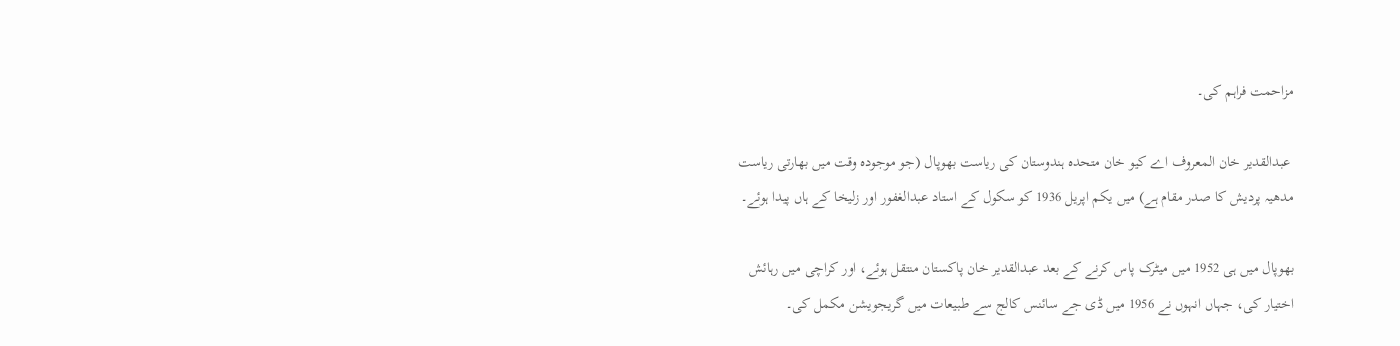مزاحمت فراہم کی۔

 عبدالقدیر خان المعروف اے کیو خان متحدہ ہندوستان کی ریاست بھوپال (جو موجودہ وقت میں بھارتی ریاست مدھیہ پردیش کا صدر مقام ہے) میں یکم اپریل 1936 کو سکول کے استاد عبدالغفور اور زلیخا کے ہاں پیدا ہوئے۔

بھوپال میں ہی 1952 میں میٹرک پاس کرنے کے بعد عبدالقدیر خان پاکستان منتقل ہوئے، اور کراچی میں رہائش اختیار کی، جہاں انہوں نے 1956 میں ڈی جے سائنس کالج سے طبیعات میں گریجویشن مکمل کی۔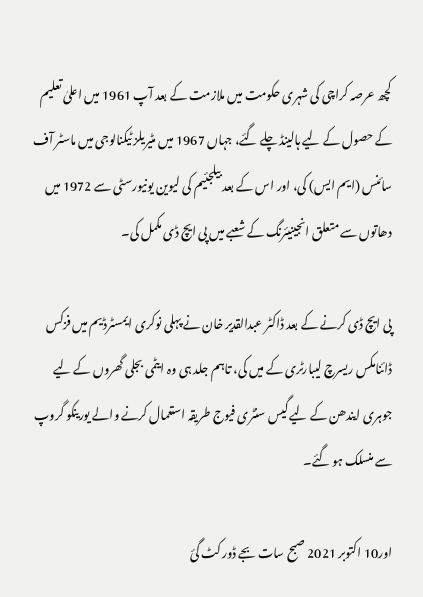کچھ عرصہ کراچی کی شہری حکومت میں ملازمت کے بعد آپ 1961 میں اعلیٰ تعلیم کے حصول کے لیے ہالینڈ چلے گئے، جہاں 1967 میں مٹیریلز ٹیکنالوجی میں ماسٹر آف سائنس (ایم ایس) کی، اور اس کے بعد بیلجئیم کی لیوین یونیورسٹی سے 1972 میں دھاتوں سے متعلق انجینیئرنگ کے شعبے میں پی ایچ ڈی مکمل کی۔

پی ایچ ڈی کرنے کے بعد ڈاکٹر عبدالقدیر خان نے پہلی نوکری ایمسٹرڈیم میں فزکس ڈائنامکس ریسرچ لیبارٹری کے میں کی، تاہم جلد ہی وہ ایٹمی بجلی گھروں کے لیے جوہری ایندھن کے لیے گیس سنٹری فیوج طریقہ استعمال کرنے والے یورینکو گروپ سے منسلک ہو گئے۔

اور10 اکتوبر 2021 صبح سات بجے ڈور کٹ گئ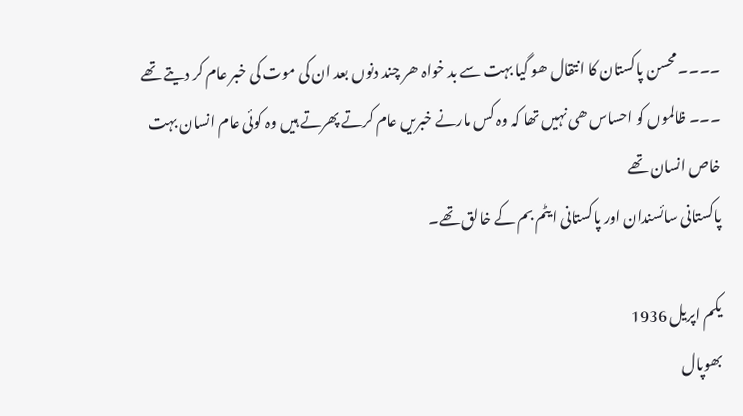۔۔۔۔ محسن پاکستان کا انتقال ھو گیا بہت سے بد خواہ ھر چند دنوں بعد ان کی موت کی خبر عام کر دیتے تھے ۔۔۔ ظالموں کو احساس ھی نہیں تھا کہ وہ کس مارنے خبریں عام کرتے پھرتے ہیں وہ کوئی عام انسان بہت خاص انسان تھے
پاکستانی سائسندان اور پاکستانی ایٹم بم کے خالق تھے۔

یکم اپریل 1936
بھوپال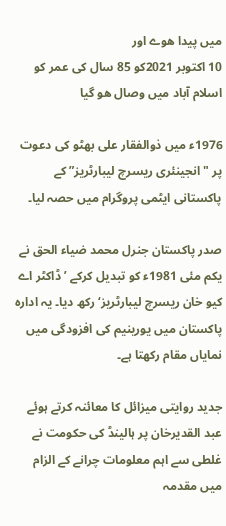میں پیدا ھوے اور
10 اکتوبر 2021کو 85 سال کی عمر کو اسلام آباد میں وصال ھو گیا

1976ء میں ذوالفقار علی بھٹو کی دعوت پر "انجینئری ریسرچ لیبارٹریز” کے پاکستانی ایٹمی پروگرام میں حصہ لیا۔

صدر پاکستان جنرل محمد ضیاء الحق نے یکم مئی 1981ء کو تبدیل کرکے ’ ڈاکٹر اے کیو خان ریسرچ لیبارٹریز‘ رکھ دیا۔ یہ ادارہ پاکستان میں یورینیم کی افزودگی میں نمایاں مقام رکھتا ہے۔

جدید روایتی میزائل کا معائنہ کرتے ہوئے
عبد القدیرخان پر ہالینڈ کی حکومت نے غلطی سے اہم معلومات چرانے کے الزام میں مقدمہ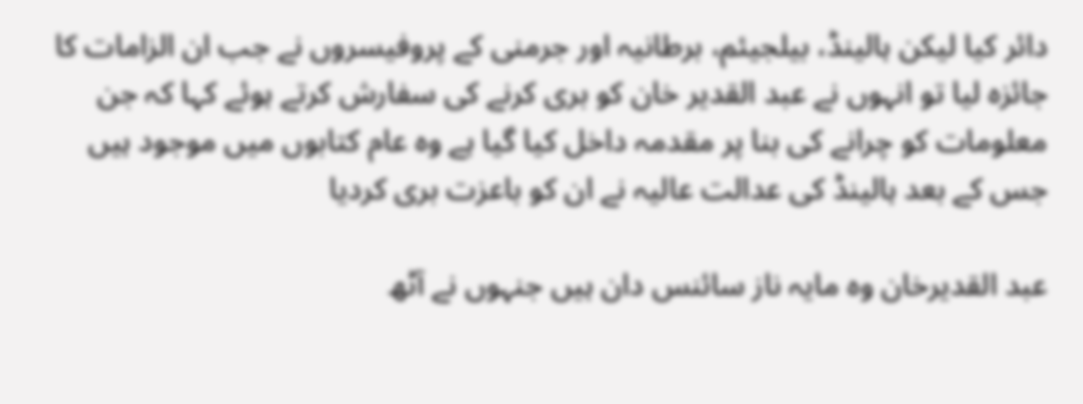دائر کیا لیکن ہالینڈ، بیلجیئم، برطانیہ اور جرمنی کے پروفیسروں نے جب ان الزامات کا جائزہ لیا تو انہوں نے عبد القدیر خان کو بری کرنے کی سفارش کرتے ہوئے کہا کہ جن معلومات کو چرانے کی بنا پر مقدمہ داخل کیا گیا ہے وہ عام کتابوں میں موجود ہیں جس کے بعد ہالینڈ کی عدالت عالیہ نے ان کو باعزت بری کردیا

عبد القدیرخان وہ مایہ ناز سائنس دان ہیں جنہوں نے آٹھ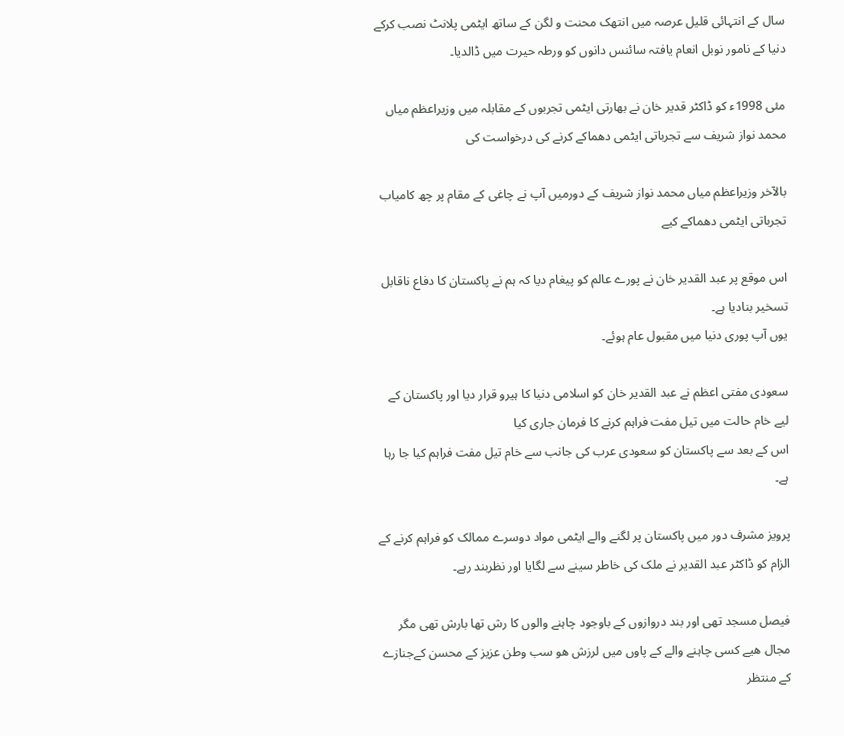سال کے انتہائی قلیل عرصہ میں انتھک محنت و لگن کے ساتھ ایٹمی پلانٹ نصب کرکے دنیا کے نامور نوبل انعام یافتہ سائنس دانوں کو ورطہ حیرت میں ڈالدیا۔

مئی 1998ء کو ڈاکٹر قدیر خان نے بھارتی ایٹمی تجربوں کے مقابلہ میں وزیراعظم میاں محمد نواز شریف سے تجرباتی ایٹمی دھماکے کرنے کی درخواست کی

بالآخر وزیراعظم میاں محمد نواز شریف کے دورمیں آپ نے چاغی کے مقام پر چھ کامیاب تجرباتی ایٹمی دھماکے کیے

اس موقع پر عبد القدیر خان نے پورے عالم کو پیغام دیا کہ ہم نے پاکستان کا دفاع ناقابل تسخیر بنادیا ہے۔
یوں آپ پوری دنیا میں مقبول عام ہوئے۔

سعودی مفتی اعظم نے عبد القدیر خان کو اسلامی دنیا کا ہیرو قرار دیا اور پاکستان کے لیے خام حالت میں تیل مفت فراہم کرنے کا فرمان جاری کیا
اس کے بعد سے پاکستان کو سعودی عرب کی جانب سے خام تیل مفت فراہم کیا جا رہا ہے۔

پرویز مشرف دور میں پاکستان پر لگنے والے ایٹمی مواد دوسرے ممالک کو فراہم کرنے کے الزام کو ڈاکٹر عبد القدیر نے ملک کی خاطر سینے سے لگایا اور نظربند رہے۔

فیصل مسجد تھی اور بند دروازوں کے باوجود چاہنے والوں کا رش تھا بارش تھی مگر مجال ھیے کسی چاہنے والے کے پاوں میں لرزش ھو سب وطن عزیز کے محسن کےجنازے کے منتظر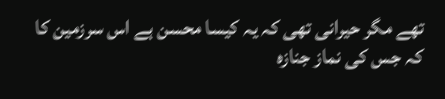تھے مگر حیرانی تھی کہ یہ کیسا محسن ہے اس سرزمین کا کہ جس کی نماز جنازہ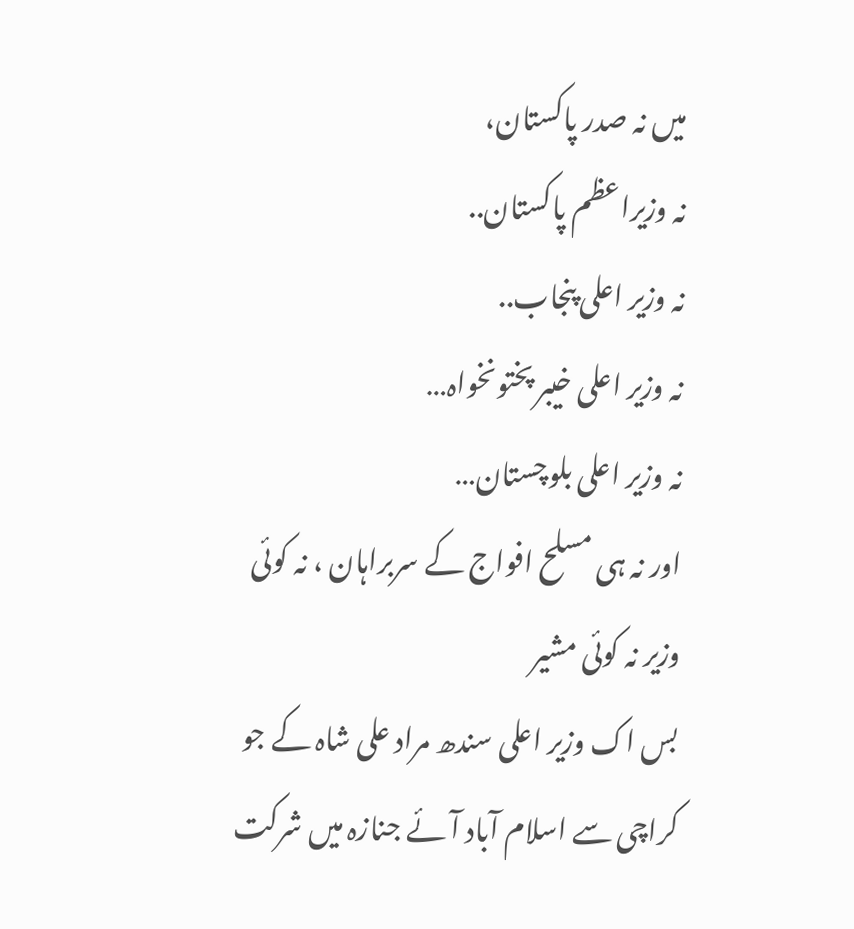میں نہ صدر پاکستان،
نہ وزیراعظم پاکستان..
نہ وزیر اعلی پنجاب..
نہ وزیر اعلی خیبر پختونخواہ…
نہ وزیر اعلی بلوچستان…
اور نہ ہی مسلح افواج کے سربراہان ، نہ کوئی وزیر نہ کوئی مشیر
بس اک وزیر اعلی سندھ مراد علی شاہ کے جو کراچی سے اسلام آباد آئے جنازہ میں شرکت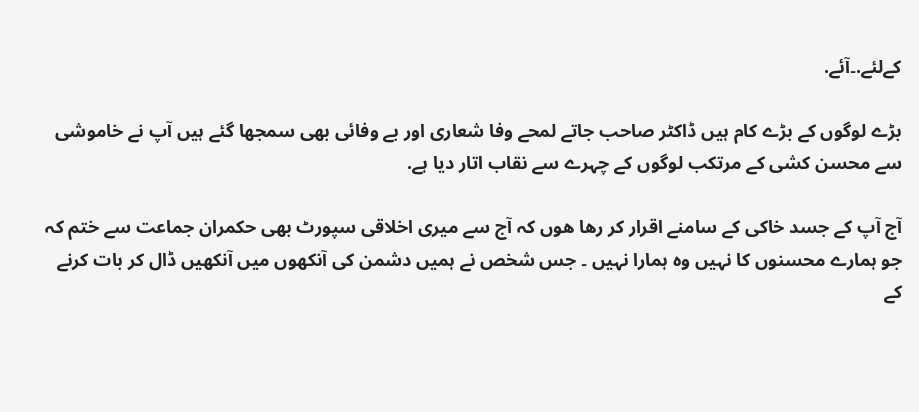کےلئے.۔آئے.

بڑے لوگوں کے بڑے کام ہیں ڈاکٹر صاحب جاتے لمحے وفا شعاری اور بے وفائی بھی سمجھا گئے ہیں آپ نے خاموشی سے محسن کشی کے مرتکب لوگوں کے چہرے سے نقاب اتار دیا ہے.

آج آپ کے جسد خاکی کے سامنے اقرار کر رھا ھوں کہ آج سے میری اخلاقی سپورٹ بھی حکمران جماعت سے ختم کہ جو ہمارے محسنوں کا نہیں وہ ہمارا نہیں ۔ جس شخص نے ہمیں دشمن کی آنکھوں میں آنکھیں ڈال کر بات کرنے کے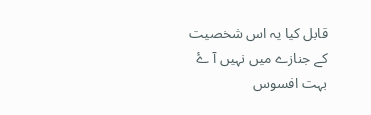قابل کیا یہ اس شخصیت کے جنازے میں نہیں آ ۓ بہت افسوس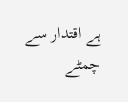ہے اقتدار سے چمٹے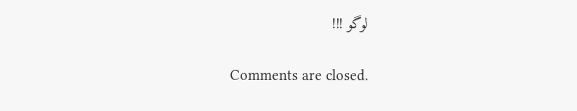لوگو !!!

Comments are closed.